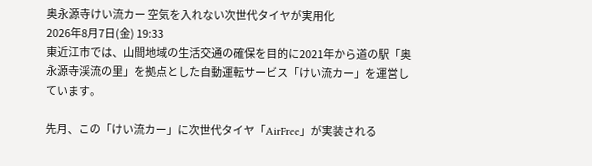奥永源寺けい流カー 空気を入れない次世代タイヤが実用化
2026年8月7日(金) 19:33
東近江市では、山間地域の生活交通の確保を目的に2021年から道の駅「奥永源寺渓流の里」を拠点とした自動運転サービス「けい流カー」を運営しています。

先月、この「けい流カー」に次世代タイヤ「AirFree」が実装される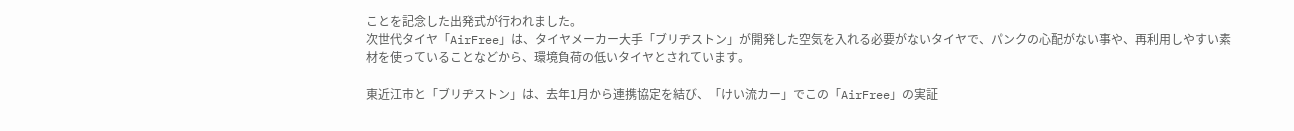ことを記念した出発式が行われました。
次世代タイヤ「AirFree」は、タイヤメーカー大手「ブリヂストン」が開発した空気を入れる必要がないタイヤで、パンクの心配がない事や、再利用しやすい素材を使っていることなどから、環境負荷の低いタイヤとされています。

東近江市と「ブリヂストン」は、去年1月から連携協定を結び、「けい流カー」でこの「AirFree」の実証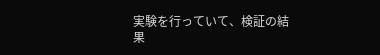実験を行っていて、検証の結果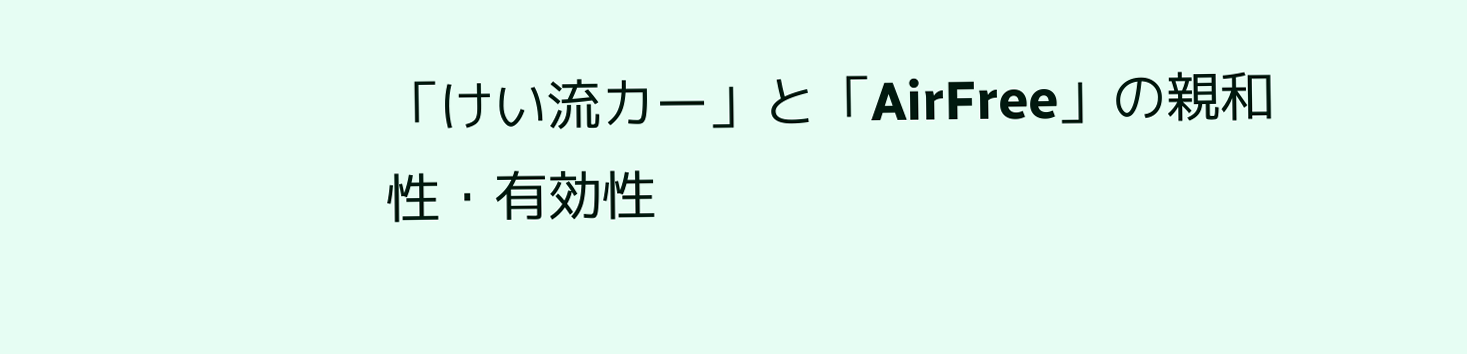「けい流カー」と「AirFree」の親和性・有効性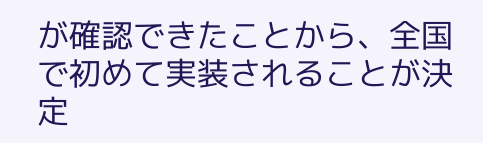が確認できたことから、全国で初めて実装されることが決定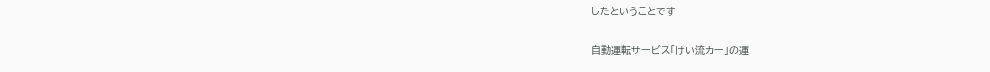したということです

自動運転サービス「けい流カー」の運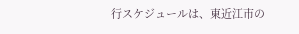行スケジュールは、東近江市の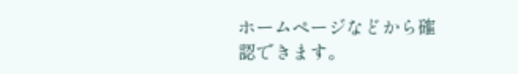ホームページなどから確認できます。